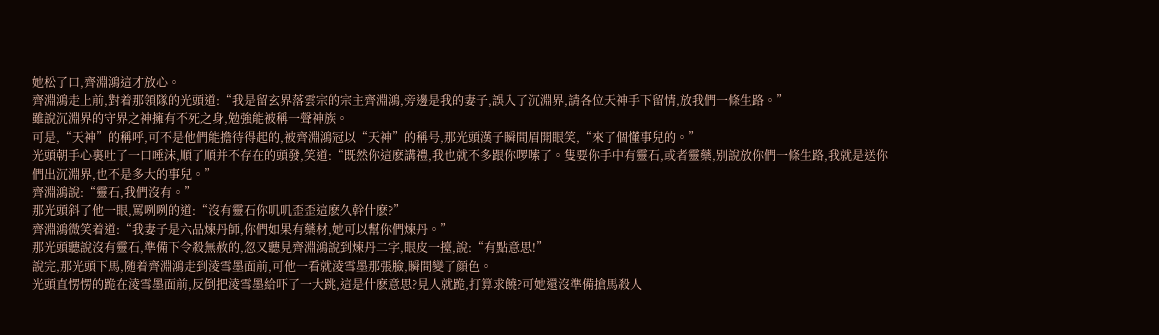她松了口,齊淵鴻這才放心。
齊淵鴻走上前,對着那領隊的光頭道:“我是留玄界落雲宗的宗主齊淵鴻,旁邊是我的妻子,誤入了沉淵界,請各位天神手下留情,放我們一條生路。”
雖說沉淵界的守界之神擁有不死之身,勉強能被稱一聲神族。
可是,“天神”的稱呼,可不是他們能擔待得起的,被齊淵鴻冠以“天神”的稱号,那光頭漢子瞬間眉開眼笑,“來了個懂事兒的。”
光頭朝手心裏吐了一口唾沫,順了順并不存在的頭發,笑道:“既然你這麽講禮,我也就不多跟你啰嗦了。隻要你手中有靈石,或者靈藥,别說放你們一條生路,我就是送你們出沉淵界,也不是多大的事兒。”
齊淵鴻說:“靈石,我們沒有。”
那光頭斜了他一眼,罵咧咧的道:“沒有靈石你叽叽歪歪這麽久幹什麽?”
齊淵鴻微笑着道:“我妻子是六品煉丹師,你們如果有藥材,她可以幫你們煉丹。”
那光頭聽說沒有靈石,準備下令殺無赦的,忽又聽見齊淵鴻說到煉丹二字,眼皮一擡,說:“有點意思!”
說完,那光頭下馬,随着齊淵鴻走到淩雪墨面前,可他一看就淩雪墨那張臉,瞬間變了顔色。
光頭直愣愣的跪在淩雪墨面前,反倒把淩雪墨給吓了一大跳,這是什麽意思?見人就跪,打算求饒?可她還沒準備搶馬殺人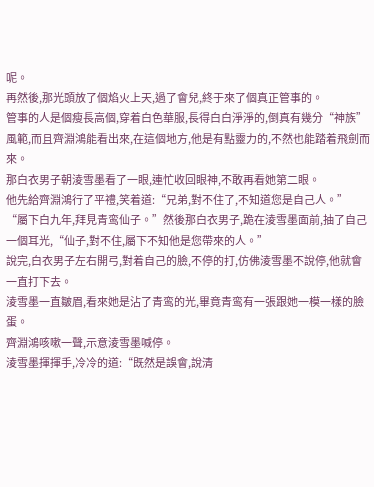呢。
再然後,那光頭放了個焰火上天,過了會兒,終于來了個真正管事的。
管事的人是個瘦長高個,穿着白色華服,長得白白淨淨的,倒真有幾分“神族”風範,而且齊淵鴻能看出來,在這個地方,他是有點靈力的,不然也能踏着飛劍而來。
那白衣男子朝淩雪墨看了一眼,連忙收回眼神,不敢再看她第二眼。
他先給齊淵鴻行了平禮,笑着道:“兄弟,對不住了,不知道您是自己人。”
“屬下白九年,拜見青鸾仙子。”然後那白衣男子,跪在淩雪墨面前,抽了自己一個耳光,“仙子,對不住,屬下不知他是您帶來的人。”
說完,白衣男子左右開弓,對着自己的臉,不停的打,仿佛淩雪墨不說停,他就會一直打下去。
淩雪墨一直皺眉,看來她是沾了青鸾的光,畢竟青鸾有一張跟她一模一樣的臉蛋。
齊淵鴻咳嗽一聲,示意淩雪墨喊停。
淩雪墨揮揮手,冷冷的道:“既然是誤會,說清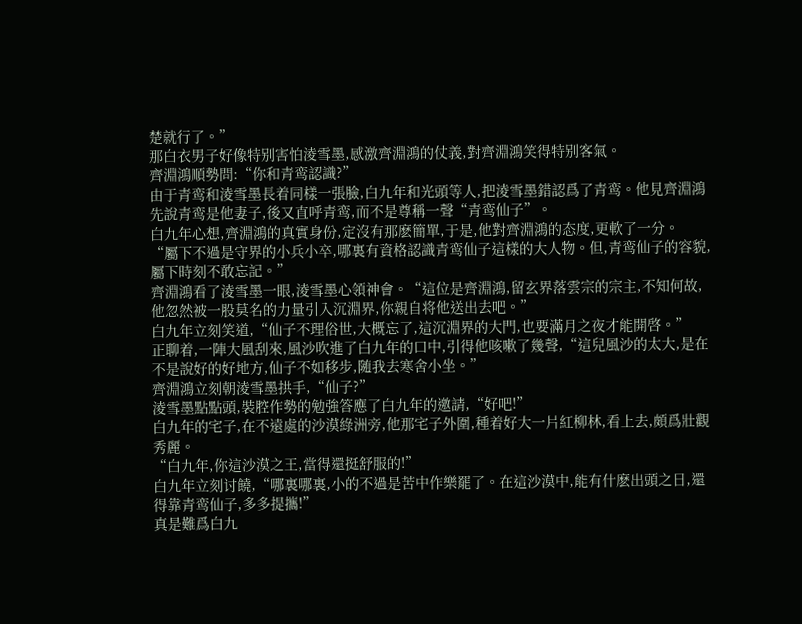楚就行了。”
那白衣男子好像特别害怕淩雪墨,感激齊淵鴻的仗義,對齊淵鴻笑得特别客氣。
齊淵鴻順勢問:“你和青鸾認識?”
由于青鸾和淩雪墨長着同樣一張臉,白九年和光頭等人,把淩雪墨錯認爲了青鸾。他見齊淵鴻先說青鸾是他妻子,後又直呼青鸾,而不是尊稱一聲“青鸾仙子”。
白九年心想,齊淵鴻的真實身份,定沒有那麽簡單,于是,他對齊淵鴻的态度,更軟了一分。
“屬下不過是守界的小兵小卒,哪裏有資格認識青鸾仙子這樣的大人物。但,青鸾仙子的容貌,屬下時刻不敢忘記。”
齊淵鴻看了淩雪墨一眼,淩雪墨心領神會。“這位是齊淵鴻,留玄界落雲宗的宗主,不知何故,他忽然被一股莫名的力量引入沉淵界,你親自将他送出去吧。”
白九年立刻笑道,“仙子不理俗世,大概忘了,這沉淵界的大門,也要滿月之夜才能開啓。”
正聊着,一陣大風刮來,風沙吹進了白九年的口中,引得他咳嗽了幾聲,“這兒風沙的太大,是在不是說好的好地方,仙子不如移步,随我去寒舍小坐。”
齊淵鴻立刻朝淩雪墨拱手,“仙子?”
淩雪墨點點頭,裝腔作勢的勉強答應了白九年的邀請,“好吧!”
白九年的宅子,在不遠處的沙漠綠洲旁,他那宅子外圍,種着好大一片紅柳林,看上去,頗爲壯觀秀麗。
“白九年,你這沙漠之王,當得還挺舒服的!”
白九年立刻讨饒,“哪裏哪裏,小的不過是苦中作樂罷了。在這沙漠中,能有什麽出頭之日,還得靠青鸾仙子,多多提攜!”
真是難爲白九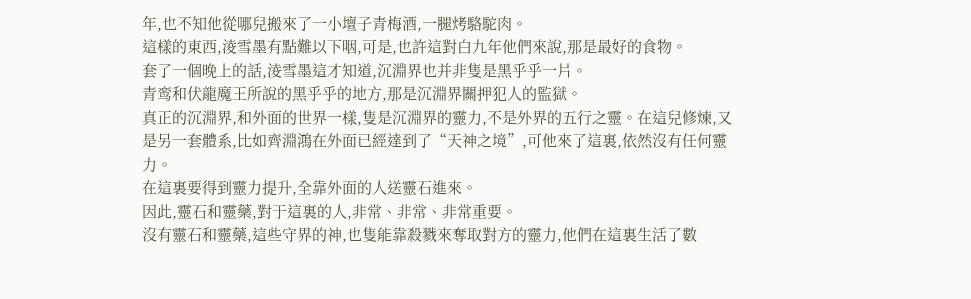年,也不知他從哪兒搬來了一小壇子青梅酒,一腿烤駱駝肉。
這樣的東西,淩雪墨有點難以下咽,可是,也許這對白九年他們來說,那是最好的食物。
套了一個晚上的話,淩雪墨這才知道,沉淵界也并非隻是黑乎乎一片。
青鸾和伏龍魔王所說的黑乎乎的地方,那是沉淵界關押犯人的監獄。
真正的沉淵界,和外面的世界一樣,隻是沉淵界的靈力,不是外界的五行之靈。在這兒修煉,又是另一套體系,比如齊淵鴻在外面已經達到了“天神之境”,可他來了這裏,依然沒有任何靈力。
在這裏要得到靈力提升,全靠外面的人送靈石進來。
因此,靈石和靈藥,對于這裏的人,非常、非常、非常重要。
沒有靈石和靈藥,這些守界的神,也隻能靠殺戮來奪取對方的靈力,他們在這裏生活了數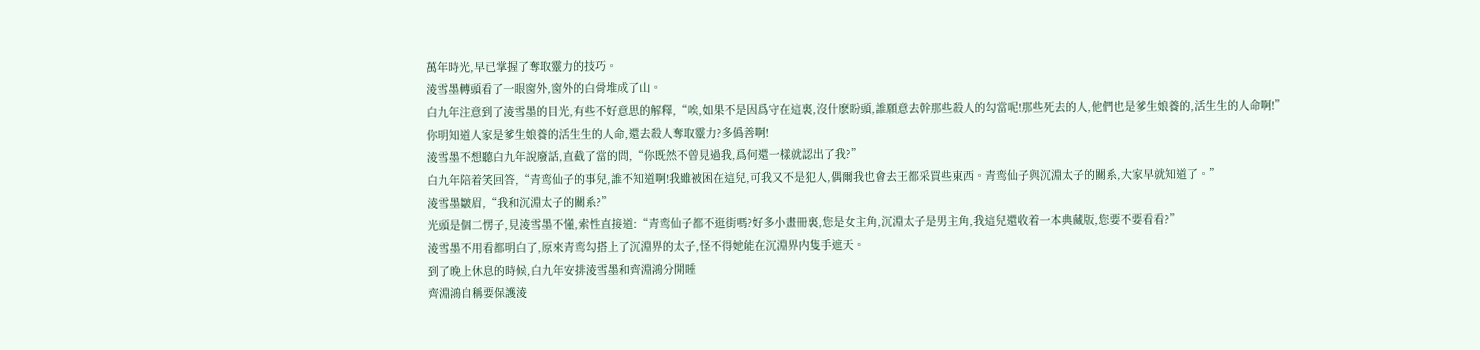萬年時光,早已掌握了奪取靈力的技巧。
淩雪墨轉頭看了一眼窗外,窗外的白骨堆成了山。
白九年注意到了淩雪墨的目光,有些不好意思的解釋,“唉,如果不是因爲守在這裏,沒什麽盼頭,誰願意去幹那些殺人的勾當呢!那些死去的人,他們也是爹生娘養的,活生生的人命啊!”
你明知道人家是爹生娘養的活生生的人命,還去殺人奪取靈力?多僞善啊!
淩雪墨不想聽白九年說廢話,直截了當的問,“你既然不曾見過我,爲何還一樣就認出了我?”
白九年陪着笑回答,“青鸾仙子的事兒,誰不知道啊!我雖被困在這兒,可我又不是犯人,偶爾我也會去王都采買些東西。青鸾仙子與沉淵太子的關系,大家早就知道了。”
淩雪墨皺眉,“我和沉淵太子的關系?”
光頭是個二愣子,見淩雪墨不懂,索性直接道:“青鸾仙子都不逛街嗎?好多小畫冊裏,您是女主角,沉淵太子是男主角,我這兒還收着一本典藏版,您要不要看看?”
淩雪墨不用看都明白了,原來青鸾勾搭上了沉淵界的太子,怪不得她能在沉淵界内隻手遮天。
到了晚上休息的時候,白九年安排淩雪墨和齊淵鴻分開睡
齊淵鴻自稱要保護淩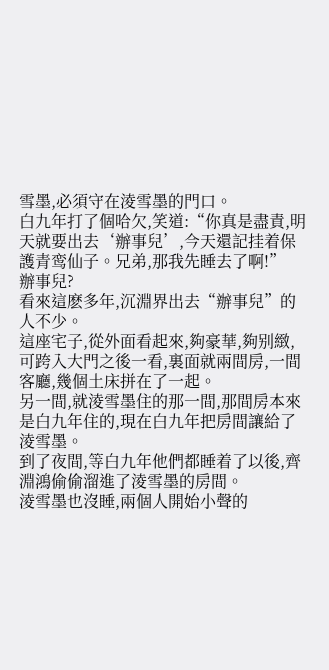雪墨,必須守在淩雪墨的門口。
白九年打了個哈欠,笑道:“你真是盡責,明天就要出去‘辦事兒’,今天還記挂着保護青鸾仙子。兄弟,那我先睡去了啊!”
辦事兒?
看來這麽多年,沉淵界出去“辦事兒”的人不少。
這座宅子,從外面看起來,夠豪華,夠别緻,可跨入大門之後一看,裏面就兩間房,一間客廳,幾個土床拼在了一起。
另一間,就淩雪墨住的那一間,那間房本來是白九年住的,現在白九年把房間讓給了淩雪墨。
到了夜間,等白九年他們都睡着了以後,齊淵鴻偷偷溜進了淩雪墨的房間。
淩雪墨也沒睡,兩個人開始小聲的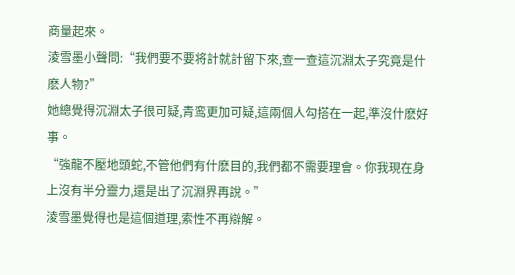商量起來。
淩雪墨小聲問:“我們要不要将計就計留下來,查一查這沉淵太子究竟是什麽人物?”
她總覺得沉淵太子很可疑,青鸾更加可疑,這兩個人勾搭在一起,準沒什麽好事。
“強龍不壓地頭蛇,不管他們有什麽目的,我們都不需要理會。你我現在身上沒有半分靈力,還是出了沉淵界再說。”
淩雪墨覺得也是這個道理,索性不再辯解。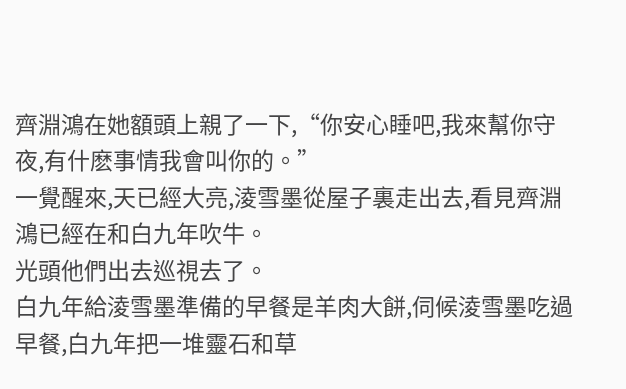齊淵鴻在她額頭上親了一下,“你安心睡吧,我來幫你守夜,有什麽事情我會叫你的。”
一覺醒來,天已經大亮,淩雪墨從屋子裏走出去,看見齊淵鴻已經在和白九年吹牛。
光頭他們出去巡視去了。
白九年給淩雪墨準備的早餐是羊肉大餅,伺候淩雪墨吃過早餐,白九年把一堆靈石和草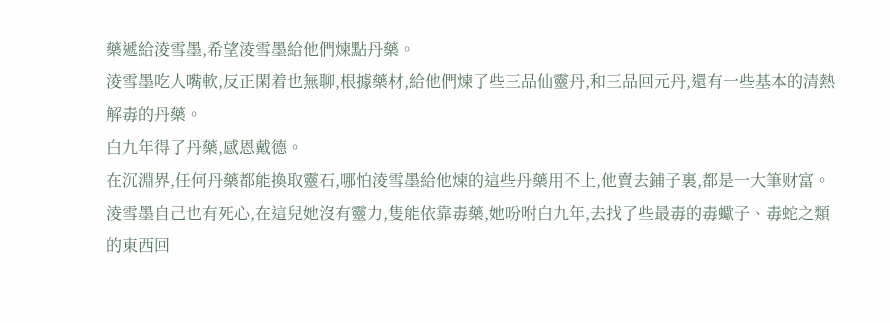藥遞給淩雪墨,希望淩雪墨給他們煉點丹藥。
淩雪墨吃人嘴軟,反正閑着也無聊,根據藥材,給他們煉了些三品仙靈丹,和三品回元丹,還有一些基本的清熱解毒的丹藥。
白九年得了丹藥,感恩戴德。
在沉淵界,任何丹藥都能換取靈石,哪怕淩雪墨給他煉的這些丹藥用不上,他賣去鋪子裏,都是一大筆财富。
淩雪墨自己也有死心,在這兒她沒有靈力,隻能依靠毒藥,她吩咐白九年,去找了些最毒的毒蠍子、毒蛇之類的東西回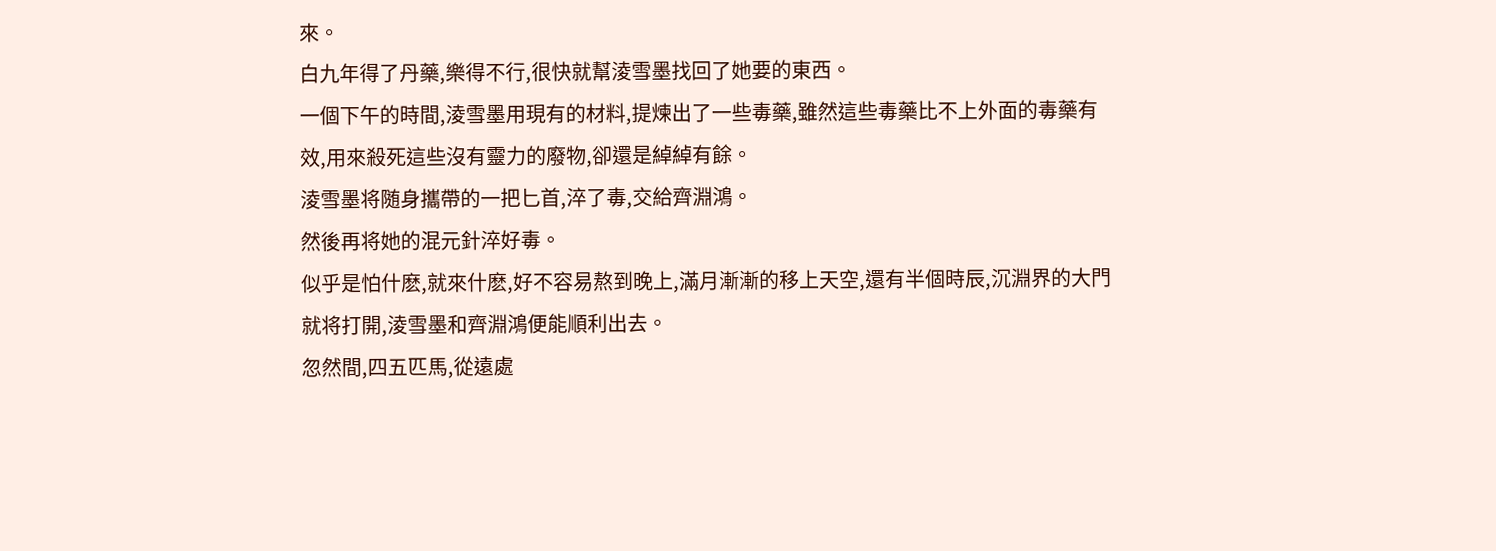來。
白九年得了丹藥,樂得不行,很快就幫淩雪墨找回了她要的東西。
一個下午的時間,淩雪墨用現有的材料,提煉出了一些毒藥,雖然這些毒藥比不上外面的毒藥有效,用來殺死這些沒有靈力的廢物,卻還是綽綽有餘。
淩雪墨将随身攜帶的一把匕首,淬了毒,交給齊淵鴻。
然後再将她的混元針淬好毒。
似乎是怕什麽,就來什麽,好不容易熬到晚上,滿月漸漸的移上天空,還有半個時辰,沉淵界的大門就将打開,淩雪墨和齊淵鴻便能順利出去。
忽然間,四五匹馬,從遠處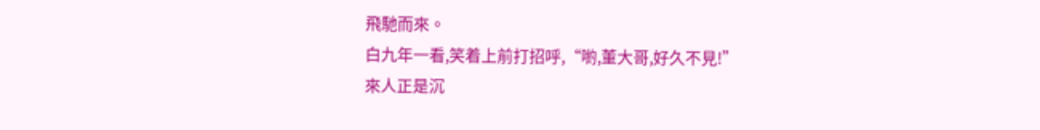飛馳而來。
白九年一看,笑着上前打招呼,“喲,董大哥,好久不見!”
來人正是沉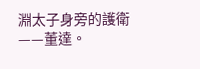淵太子身旁的護衛——董達。